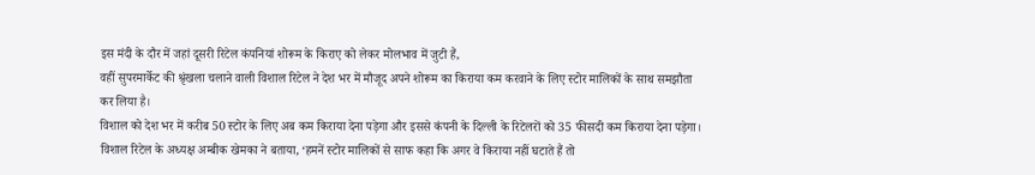इस मंदी के दौर में जहां दूसरी रिटेल कंपनियां शोरूम के किराए को लेकर मोलभाव में जुटी हैं,
वहीं सुपरमार्केट की श्रृंखला चलाने वाली विशाल रिटेल ने देश भर में मौजूद अपने शोरूम का किराया कम करवाने के लिए स्टोर मालिकों के साथ समझौता कर लिया है।
विशाल को देश भर में करीब 50 स्टोर के लिए अब कम किराया देना पड़ेगा और इससे कंपनी के दिल्ली के रिटेलरों को 35 फीसदी कम किराया देना पड़ेगा।
विशाल रिटेल के अध्यक्ष अम्बीक खेमका ने बताया, ‘हमनें स्टोर मालिकों से साफ कहा कि अगर वे किराया नहीं घटाते हैं तो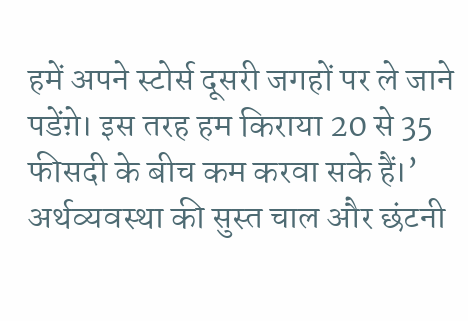हमें अपने स्टोर्स दूसरी जगहों पर ले जाने पडेंग़े। इस तरह हम किराया 20 से 35 फीसदी के बीच कम करवा सके हैं।’
अर्थव्यवस्था की सुस्त चाल और छंटनी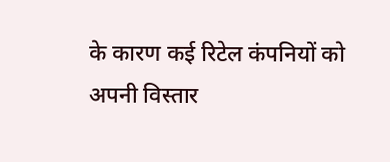के कारण कई रिटेल कंपनियों को अपनी विस्तार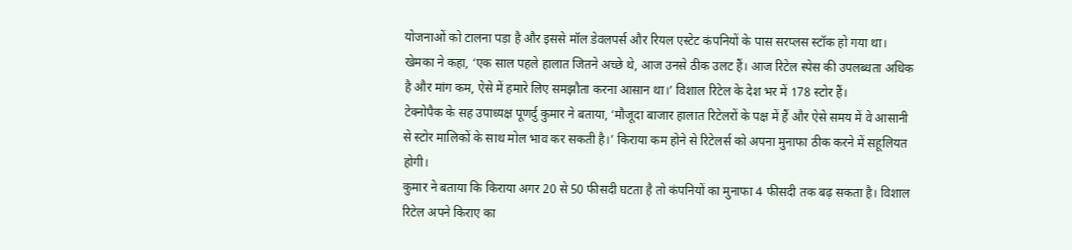योजनाओं को टालना पड़ा है और इससे मॉल डेवलपर्स और रियल एस्टेट कंपनियों के पास सरप्लस स्टॉक हो गया था।
खेमका ने कहा, ‘एक साल पहले हालात जितने अच्छे थे, आज उनसे ठीक उलट हैं। आज रिटेल स्पेस की उपलब्धता अधिक है और मांग कम, ऐसे में हमारे लिए समझौता करना आसान था।’ विशाल रिटेल के देश भर में 178 स्टोर हैं।
टेक्नोपैक के सह उपाध्यक्ष पूणर्दु कुमार ने बताया, ‘मौजूदा बाजार हालात रिटेलरों के पक्ष में हैं और ऐसे समय में वे आसानी से स्टोर मालिकों के साथ मोल भाव कर सकती है।’ किराया कम होने से रिटेलर्स को अपना मुनाफा ठीक करने में सहूलियत होगी।
कुमार ने बताया कि किराया अगर 20 से 50 फीसदी घटता है तो कंपनियों का मुनाफा 4 फीसदी तक बढ़ सकता है। विशाल रिटेल अपने किराए का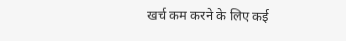खर्च कम करने के लिए कई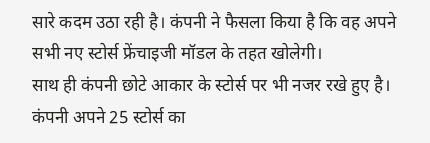सारे कदम उठा रही है। कंपनी ने फैसला किया है कि वह अपने सभी नए स्टोर्स फ्रेंचाइजी मॉडल के तहत खोलेगी।
साथ ही कंपनी छोटे आकार के स्टोर्स पर भी नजर रखे हुए है। कंपनी अपने 25 स्टोर्स का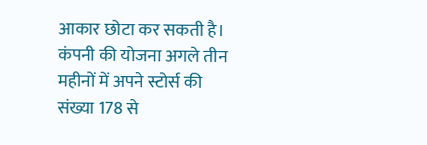आकार छोटा कर सकती है। कंपनी की योजना अगले तीन महीनों में अपने स्टोर्स की संख्या 178 से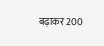बढ़ाकर 200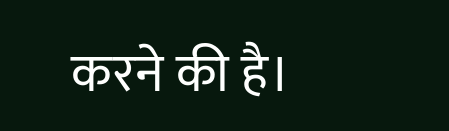करने की है।